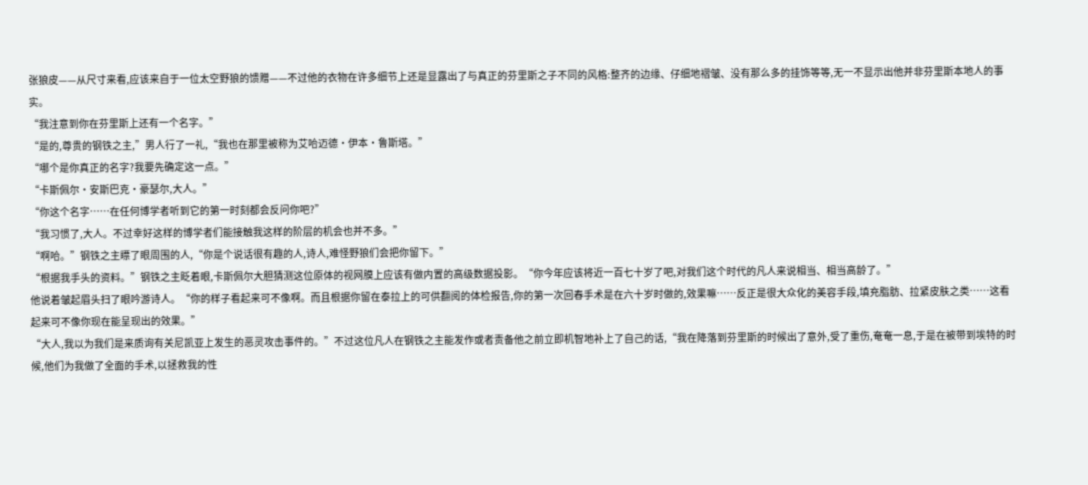张狼皮——从尺寸来看,应该来自于一位太空野狼的馈赠——不过他的衣物在许多细节上还是显露出了与真正的芬里斯之子不同的风格:整齐的边缘、仔细地褶皱、没有那么多的挂饰等等,无一不显示出他并非芬里斯本地人的事实。
“我注意到你在芬里斯上还有一个名字。”
“是的,尊贵的钢铁之主,”男人行了一礼,“我也在那里被称为艾哈迈德·伊本·鲁斯塔。”
“哪个是你真正的名字?我要先确定这一点。”
“卡斯佩尔·安斯巴克·豪瑟尔,大人。”
“你这个名字……在任何博学者听到它的第一时刻都会反问你吧?”
“我习惯了,大人。不过幸好这样的博学者们能接触我这样的阶层的机会也并不多。”
“啊哈。”钢铁之主瞟了眼周围的人,“你是个说话很有趣的人,诗人,难怪野狼们会把你留下。”
“根据我手头的资料。”钢铁之主眨着眼,卡斯佩尔大胆猜测这位原体的视网膜上应该有做内置的高级数据投影。“你今年应该将近一百七十岁了吧,对我们这个时代的凡人来说相当、相当高龄了。”
他说着皱起眉头扫了眼吟游诗人。“你的样子看起来可不像啊。而且根据你留在泰拉上的可供翻阅的体检报告,你的第一次回春手术是在六十岁时做的,效果嘛……反正是很大众化的美容手段,填充脂肪、拉紧皮肤之类……这看起来可不像你现在能呈现出的效果。”
“大人,我以为我们是来质询有关尼凯亚上发生的恶灵攻击事件的。”不过这位凡人在钢铁之主能发作或者责备他之前立即机智地补上了自己的话,“我在降落到芬里斯的时候出了意外,受了重伤,奄奄一息,于是在被带到埃特的时候,他们为我做了全面的手术,以拯救我的性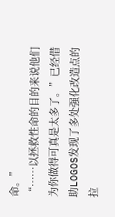命。”
“……以拯救性命的目的来说他们为你做得可真是太多了。”已经借助LOGOS发现了多处强化改造点的拉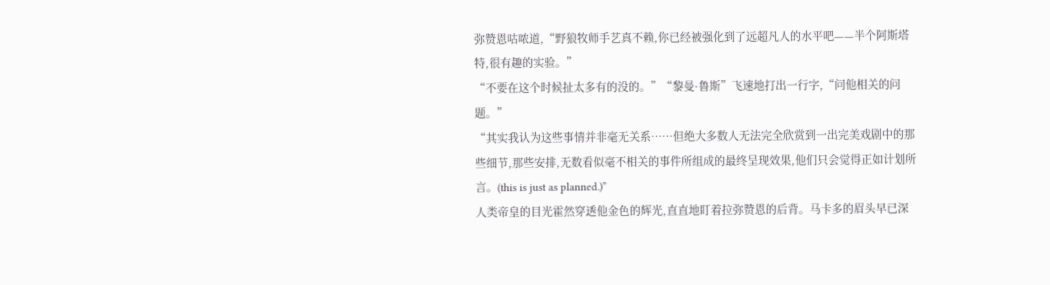弥赞恩咕哝道,“野狼牧师手艺真不赖,你已经被强化到了远超凡人的水平吧——半个阿斯塔特,很有趣的实验。”
“不要在这个时候扯太多有的没的。”“黎曼·鲁斯”飞速地打出一行字,“问他相关的问题。”
“其实我认为这些事情并非毫无关系……但绝大多数人无法完全欣赏到一出完美戏剧中的那些细节,那些安排,无数看似毫不相关的事件所组成的最终呈现效果,他们只会觉得正如计划所言。(this is just as planned.)”
人类帝皇的目光霍然穿透他金色的辉光,直直地盯着拉弥赞恩的后背。马卡多的眉头早已深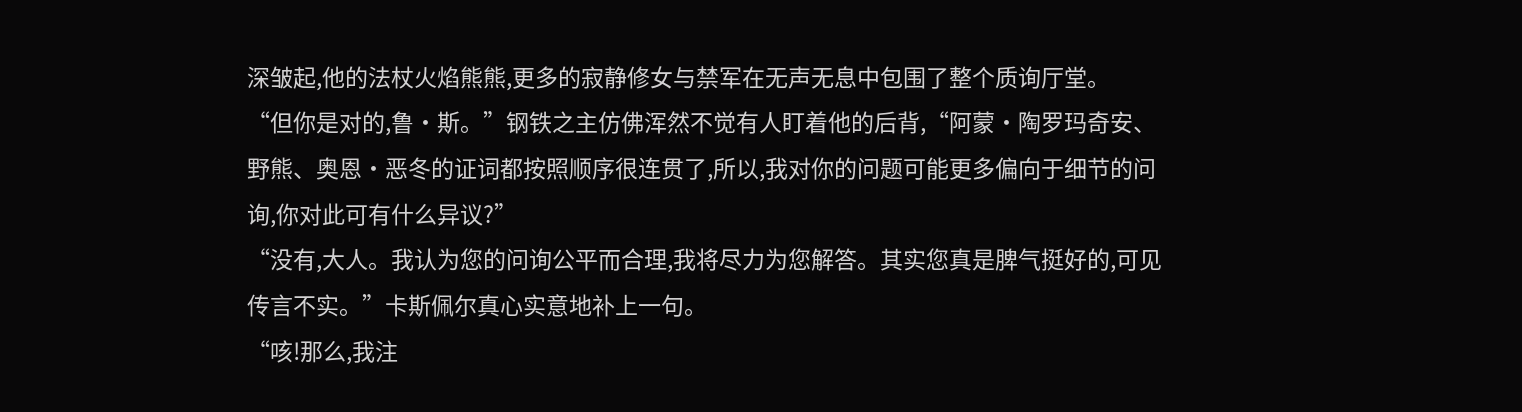深皱起,他的法杖火焰熊熊,更多的寂静修女与禁军在无声无息中包围了整个质询厅堂。
“但你是对的,鲁·斯。”钢铁之主仿佛浑然不觉有人盯着他的后背,“阿蒙·陶罗玛奇安、野熊、奥恩·恶冬的证词都按照顺序很连贯了,所以,我对你的问题可能更多偏向于细节的问询,你对此可有什么异议?”
“没有,大人。我认为您的问询公平而合理,我将尽力为您解答。其实您真是脾气挺好的,可见传言不实。”卡斯佩尔真心实意地补上一句。
“咳!那么,我注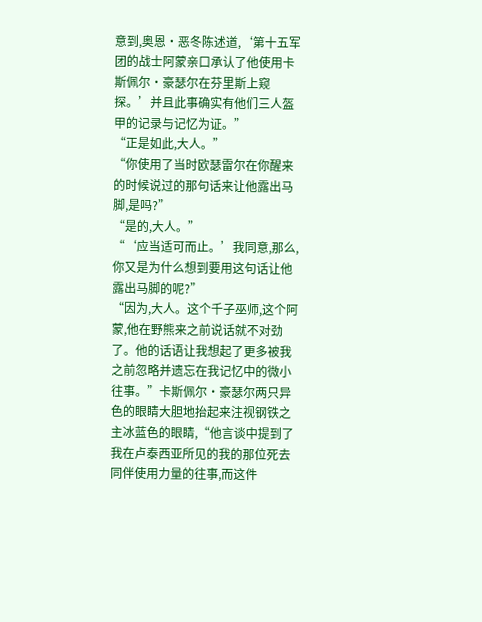意到,奥恩·恶冬陈述道,‘第十五军团的战士阿蒙亲口承认了他使用卡斯佩尔·豪瑟尔在芬里斯上窥探。’并且此事确实有他们三人盔甲的记录与记忆为证。”
“正是如此,大人。”
“你使用了当时欧瑟雷尔在你醒来的时候说过的那句话来让他露出马脚,是吗?”
“是的,大人。”
“‘应当适可而止。’我同意,那么,你又是为什么想到要用这句话让他露出马脚的呢?”
“因为,大人。这个千子巫师,这个阿蒙,他在野熊来之前说话就不对劲了。他的话语让我想起了更多被我之前忽略并遗忘在我记忆中的微小往事。”卡斯佩尔·豪瑟尔两只异色的眼睛大胆地抬起来注视钢铁之主冰蓝色的眼睛,“他言谈中提到了我在卢泰西亚所见的我的那位死去同伴使用力量的往事,而这件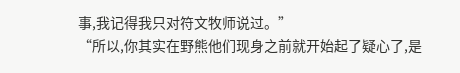事,我记得我只对符文牧师说过。”
“所以,你其实在野熊他们现身之前就开始起了疑心了,是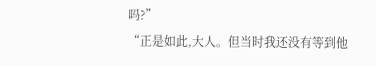吗?”
“正是如此,大人。但当时我还没有等到他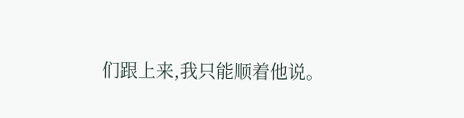们跟上来,我只能顺着他说。